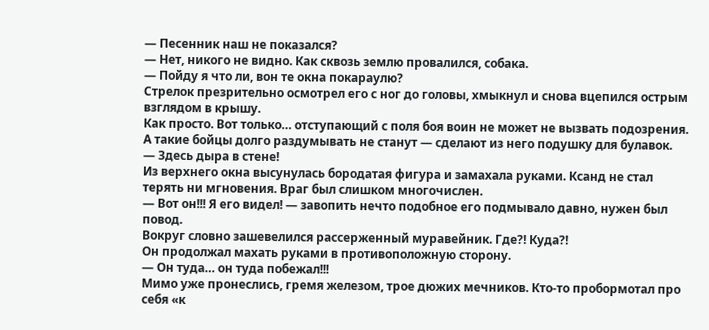— Песенник наш не показался?
— Нет, никого не видно. Как сквозь землю провалился, собака.
— Пойду я что ли, вон те окна покараулю?
Стрелок презрительно осмотрел его с ног до головы, хмыкнул и снова вцепился острым взглядом в крышу.
Как просто. Вот только… отступающий с поля боя воин не может не вызвать подозрения. А такие бойцы долго раздумывать не станут — сделают из него подушку для булавок.
— Здесь дыра в стене!
Из верхнего окна высунулась бородатая фигура и замахала руками. Ксанд не стал терять ни мгновения. Враг был слишком многочислен.
— Вот он!!! Я его видел! — завопить нечто подобное его подмывало давно, нужен был повод.
Вокруг словно зашевелился рассерженный муравейник. Где?! Куда?!
Он продолжал махать руками в противоположную сторону.
— Он туда… он туда побежал!!!
Мимо уже пронеслись, гремя железом, трое дюжих мечников. Кто-то пробормотал про себя «к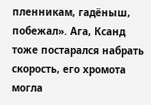пленникам, гадёныш, побежал». Ага, Ксанд тоже постарался набрать скорость, его хромота могла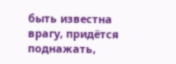быть известна врагу, придётся поднажать,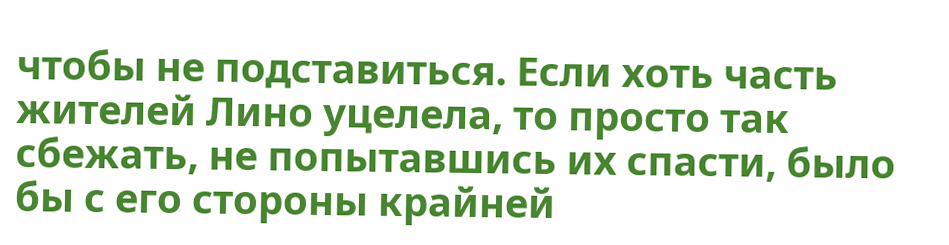чтобы не подставиться. Если хоть часть жителей Лино уцелела, то просто так сбежать, не попытавшись их спасти, было бы с его стороны крайней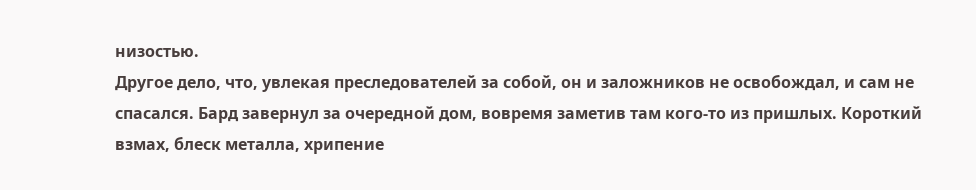низостью.
Другое дело, что, увлекая преследователей за собой, он и заложников не освобождал, и сам не спасался. Бард завернул за очередной дом, вовремя заметив там кого-то из пришлых. Короткий взмах, блеск металла, хрипение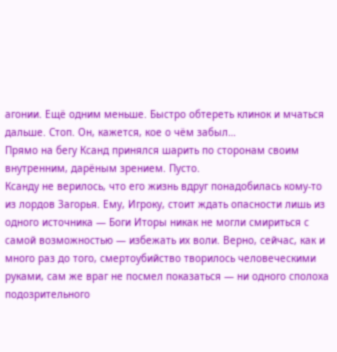агонии. Ещё одним меньше. Быстро обтереть клинок и мчаться дальше. Стоп. Он, кажется, кое о чём забыл…
Прямо на бегу Ксанд принялся шарить по сторонам своим внутренним, дарёным зрением. Пусто.
Ксанду не верилось, что его жизнь вдруг понадобилась кому-то из лордов Загорья. Ему, Игроку, стоит ждать опасности лишь из одного источника — Боги Иторы никак не могли смириться с самой возможностью — избежать их воли. Верно, сейчас, как и много раз до того, смертоубийство творилось человеческими руками, сам же враг не посмел показаться — ни одного сполоха подозрительного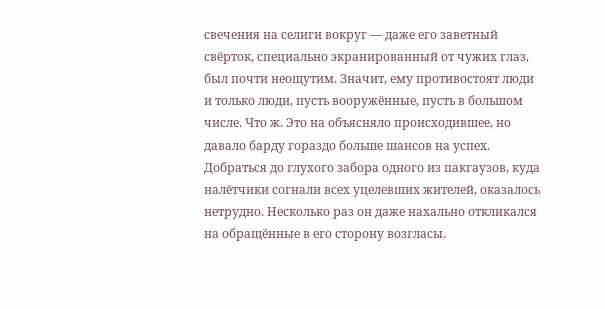свечения на селиги вокруг — даже его заветный свёрток, специально экранированный от чужих глаз, был почти неощутим. Значит, ему противостоят люди и только люди, пусть вооружённые, пусть в большом числе. Что ж. Это на объясняло происходившее, но давало барду гораздо больше шансов на успех.
Добраться до глухого забора одного из пакгаузов, куда налётчики согнали всех уцелевших жителей, оказалось нетрудно. Несколько раз он даже нахально откликался на обращённые в его сторону возгласы.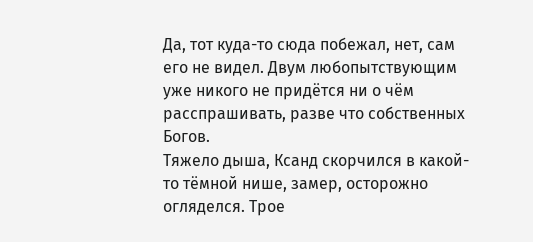Да, тот куда-то сюда побежал, нет, сам его не видел. Двум любопытствующим уже никого не придётся ни о чём расспрашивать, разве что собственных Богов.
Тяжело дыша, Ксанд скорчился в какой-то тёмной нише, замер, осторожно огляделся. Трое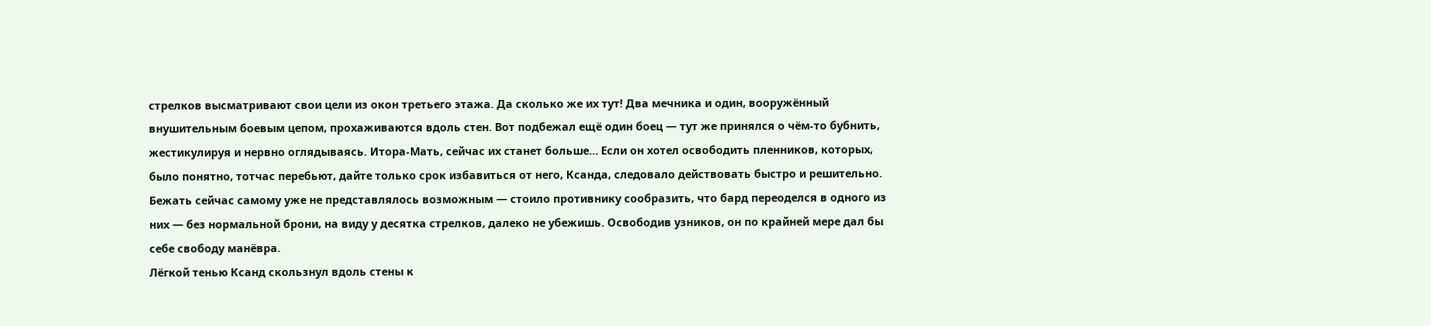стрелков высматривают свои цели из окон третьего этажа. Да сколько же их тут! Два мечника и один, вооружённый внушительным боевым цепом, прохаживаются вдоль стен. Вот подбежал ещё один боец — тут же принялся о чём-то бубнить, жестикулируя и нервно оглядываясь. Итора-Мать, сейчас их станет больше… Если он хотел освободить пленников, которых, было понятно, тотчас перебьют, дайте только срок избавиться от него, Ксанда, следовало действовать быстро и решительно. Бежать сейчас самому уже не представлялось возможным — стоило противнику сообразить, что бард переоделся в одного из них — без нормальной брони, на виду у десятка стрелков, далеко не убежишь. Освободив узников, он по крайней мере дал бы себе свободу манёвра.
Лёгкой тенью Ксанд скользнул вдоль стены к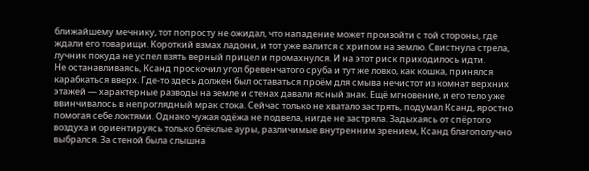ближайшему мечнику, тот попросту не ожидал, что нападение может произойти с той стороны, где ждали его товарищи. Короткий взмах ладони, и тот уже валится с хрипом на землю. Свистнула стрела, лучник покуда не успел взять верный прицел и промахнулся. И на этот риск приходилось идти.
Не останавливаясь, Ксанд проскочил угол бревенчатого сруба и тут же ловко, как кошка, принялся карабкаться вверх. Где-то здесь должен был оставаться проём для смыва нечистот из комнат верхних этажей — характерные разводы на земле и стенах давали ясный знак. Ещё мгновение, и его тело уже ввинчивалось в непроглядный мрак стока. Сейчас только не хватало застрять, подумал Ксанд, яростно помогая себе локтями. Однако чужая одёжа не подвела, нигде не застряла. Задыхаясь от спёртого воздуха и ориентируясь только блёклые ауры, различимые внутренним зрением, Ксанд благополучно выбрался. За стеной была слышна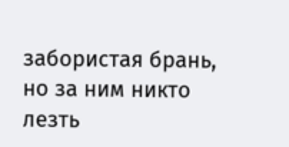забористая брань, но за ним никто лезть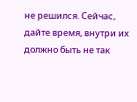не решился. Сейчас, дайте время, внутри их должно быть не так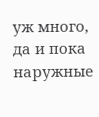уж много, да и пока наружные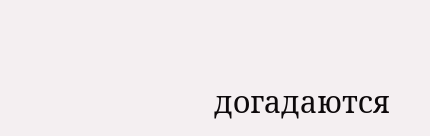догадаются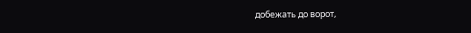добежать до ворот,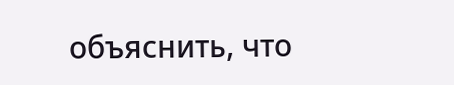объяснить, что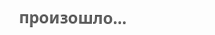произошло…